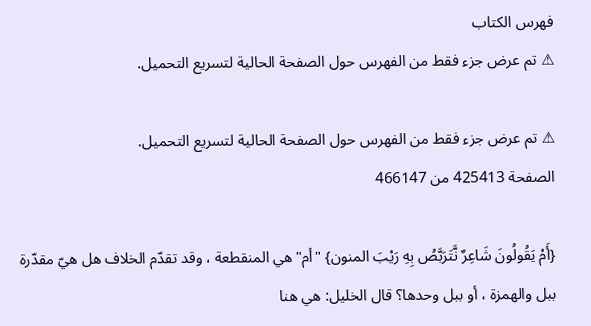فهرس الكتاب
⚠ تم عرض جزء فقط من الفهرس حول الصفحة الحالية لتسريع التحميل.

⚠ تم عرض جزء فقط من الفهرس حول الصفحة الحالية لتسريع التحميل.
الصفحة 425413 من 466147

{أَمْ يَقُولُونَ شَاعِرٌ نَّتَرَبَّصُ بِهِ رَيْبَ المنون} "أم"هي المنقطعة ، وقد تقدّم الخلاف هل هيّ مقدّرة ببل والهمزة ، أو ببل وحدها؟ قال الخليل: هي هنا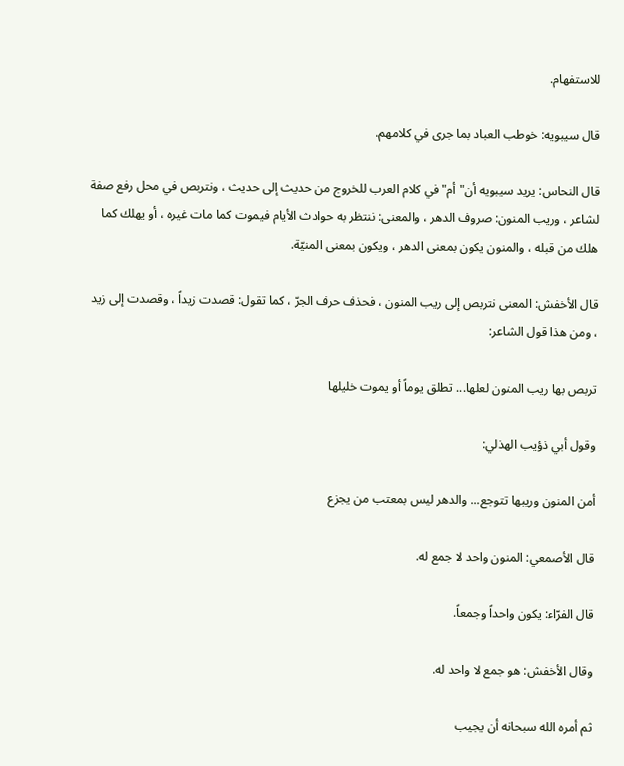للاستفهام.

قال سيبويه: خوطب العباد بما جرى في كلامهم.

قال النحاس: يريد سيبويه أن"أم"في كلام العرب للخروج من حديث إلى حديث ، ونتربص في محل رفع صفة لشاعر ، وريب المنون: صروف الدهر ، والمعنى: ننتظر به حوادث الأيام فيموت كما مات غيره ، أو يهلك كما هلك من قبله ، والمنون يكون بمعنى الدهر ، ويكون بمعنى المنيّة.

قال الأخفش: المعنى نتربص إلى ريب المنون ، فحذف حرف الجرّ ، كما تقول: قصدت زيداً ، وقصدت إلى زيد ، ومن هذا قول الشاعر:

تربص بها ريب المنون لعلها... تطلق يوماً أو يموت خليلها

وقول أبي ذؤيب الهذلي:

أمن المنون وريبها تتوجع... والدهر ليس بمعتب من يجزع

قال الأصمعي: المنون واحد لا جمع له.

قال الفرّاء: يكون واحداً وجمعاً.

وقال الأخفش: هو جمع لا واحد له.

ثم أمره الله سبحانه أن يجيب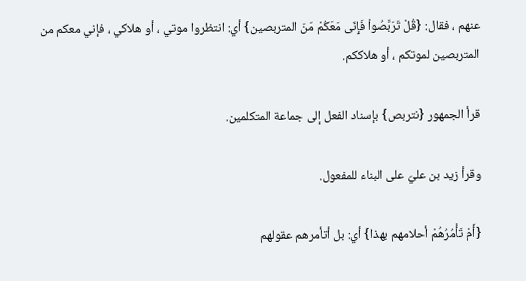عنهم ، فقال: {قُلْ تَرَبَّصُواْ فَإِنّى مَعَكُمْ مّنَ المتربصين} أي: انتظروا موتي ، أو هلاكي ، فإني معكم من المتربصين لموتكم ، أو هلاككم.

قرأ الجمهور {نتربص} بإسناد الفعل إلى جماعة المتكلمين.

وقرأ زيد بن عليّ على البناء للمفعول.

{أَمْ تَأْمُرُهُمْ أحلامهم بهذا} أي: بل أتأمرهم عقولهم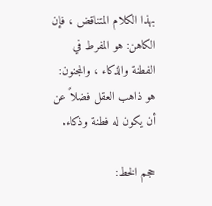بهذا الكلام المتناقض ، فإن الكاهن: هو المفرط في الفطنة والذكاء ، والمجنون: هو ذاهب العقل فضلاً عن أن يكون له فطنة وذكاء.

حجم الخط: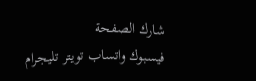شارك الصفحة
فيسبوك واتساب تويتر تليجرام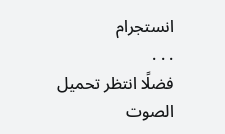انستجرام
. . .
فضلًا انتظر تحميل الصوت